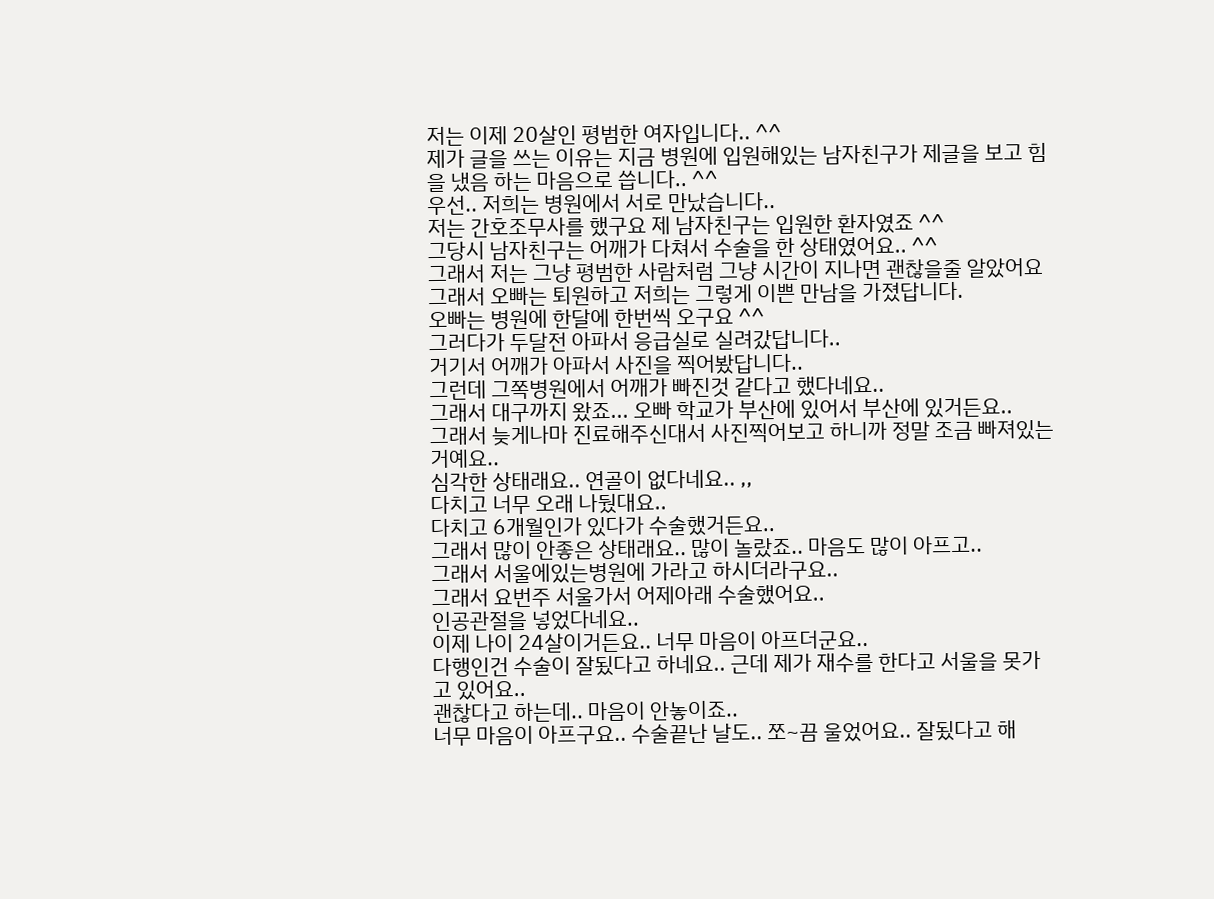저는 이제 20살인 평범한 여자입니다.. ^^
제가 글을 쓰는 이유는 지금 병원에 입원해있는 남자친구가 제글을 보고 힘을 냈음 하는 마음으로 씁니다.. ^^
우선.. 저희는 병원에서 서로 만났습니다..
저는 간호조무사를 했구요 제 남자친구는 입원한 환자였죠 ^^
그당시 남자친구는 어깨가 다쳐서 수술을 한 상태였어요.. ^^
그래서 저는 그냥 평범한 사람처럼 그냥 시간이 지나면 괜찮을줄 알았어요
그래서 오빠는 퇴원하고 저희는 그렇게 이쁜 만남을 가졌답니다.
오빠는 병원에 한달에 한번씩 오구요 ^^
그러다가 두달전 아파서 응급실로 실려갔답니다..
거기서 어깨가 아파서 사진을 찍어봤답니다..
그런데 그쪽병원에서 어깨가 빠진것 같다고 했다네요..
그래서 대구까지 왔죠... 오빠 학교가 부산에 있어서 부산에 있거든요..
그래서 늦게나마 진료해주신대서 사진찍어보고 하니까 정말 조금 빠져있는거예요..
심각한 상태래요.. 연골이 없다네요.. ,,
다치고 너무 오래 나뒀대요..
다치고 6개월인가 있다가 수술했거든요..
그래서 많이 안좋은 상태래요.. 많이 놀랐죠.. 마음도 많이 아프고..
그래서 서울에있는병원에 가라고 하시더라구요..
그래서 요번주 서울가서 어제아래 수술했어요..
인공관절을 넣었다네요..
이제 나이 24살이거든요.. 너무 마음이 아프더군요..
다행인건 수술이 잘됬다고 하네요.. 근데 제가 재수를 한다고 서울을 못가고 있어요..
괜찮다고 하는데.. 마음이 안놓이죠..
너무 마음이 아프구요.. 수술끝난 날도.. 쪼~끔 울었어요.. 잘됬다고 해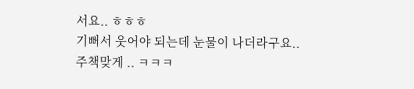서요.. ㅎㅎㅎ
기뻐서 웃어야 되는데 눈물이 나더라구요.. 주책맞게 .. ㅋㅋㅋ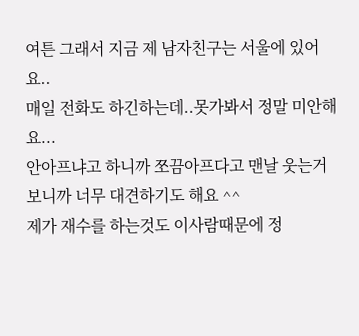여튼 그래서 지금 제 남자친구는 서울에 있어요..
매일 전화도 하긴하는데..못가봐서 정말 미안해요...
안아프냐고 하니까 쪼끔아프다고 맨날 웃는거 보니까 너무 대견하기도 해요 ^^
제가 재수를 하는것도 이사람때문에 정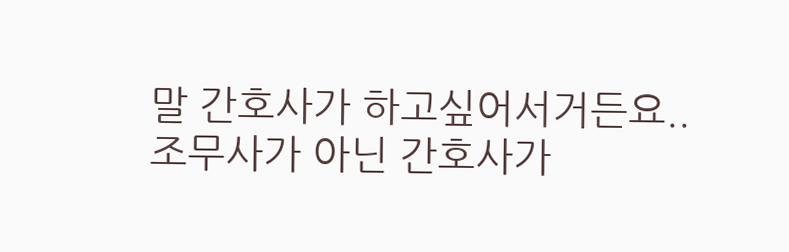말 간호사가 하고싶어서거든요..
조무사가 아닌 간호사가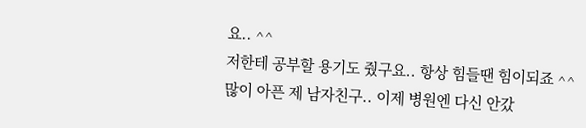요.. ^^
저한테 공부할 용기도 줬구요.. 항상 힘들땐 힘이되죠 ^^
많이 아픈 제 남자친구.. 이제 병원엔 다신 안갔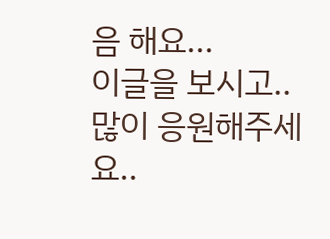음 해요...
이글을 보시고.. 많이 응원해주세요..